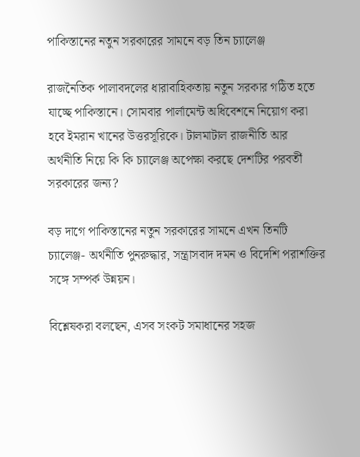পাকিস্তানের নতুন সরকারের সামনে বড় তিন চ্যালেঞ্জ

রাজনৈতিক পালাবদলের ধারাবাহিকতায় নতুন সরকার গঠিত হতে যাচ্ছে পাকিস্তানে। সোমবার পার্লামেন্ট অধিবেশনে নিয়োগ করা হবে ইমরান খানের উত্তরসূরিকে। টালমাটাল রাজনীতি আর অর্থনীতি নিয়ে কি কি চ্যালেঞ্জ অপেক্ষা করছে দেশটির পরবর্তী সরকারের জন্য?

বড় দাগে পাকিস্তানের নতুন সরকারের সামনে এখন তিনটি চ্যালেঞ্জ- অর্থনীতি পুনরুদ্ধার, সন্ত্রাসবাদ দমন ও বিদেশি পরাশক্তির সঙ্গে সম্পর্ক উন্নয়ন।

বিশ্লেষকরা বলছেন, এসব সংকট সমাধানের সহজ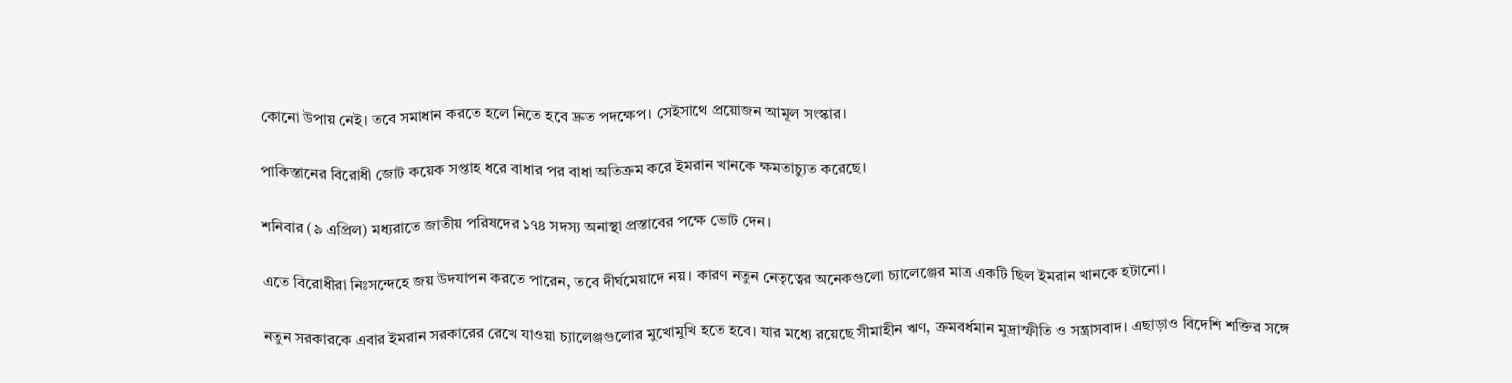কোনো উপায় নেই। তবে সমাধান করতে হলে নিতে হবে দ্রুত পদক্ষেপ। সেইসাথে প্রয়োজন আমূল সংস্কার।

পাকিস্তানের বিরোধী জোট কয়েক সপ্তাহ ধরে বাধার পর বাধা অতিক্রম করে ইমরান খানকে ক্ষমতাচ্যুত করেছে।

শনিবার (৯ এপ্রিল) মধ্যরাতে জাতীয় পরিষদের ১৭৪ সদস্য অনাস্থা প্রস্তাবের পক্ষে ভোট দেন।

এতে বিরোধীরা নিঃসন্দেহে জয় উদযাপন করতে পারেন, তবে দীর্ঘমেয়াদে নয়। কারণ নতুন নেতৃত্বের অনেকগুলো চ্যালেঞ্জের মাত্র একটি ছিল ইমরান খানকে হটানো।

নতুন সরকারকে এবার ইমরান সরকারের রেখে যাওয়া চ্যালেঞ্জগুলোর মুখোমুখি হতে হবে। যার মধ্যে রয়েছে সীমাহীন ঋণ, ক্রমবর্ধমান মুদ্রাস্ফীতি ও সন্ত্রাসবাদ। এছাড়াও বিদেশি শক্তির সঙ্গে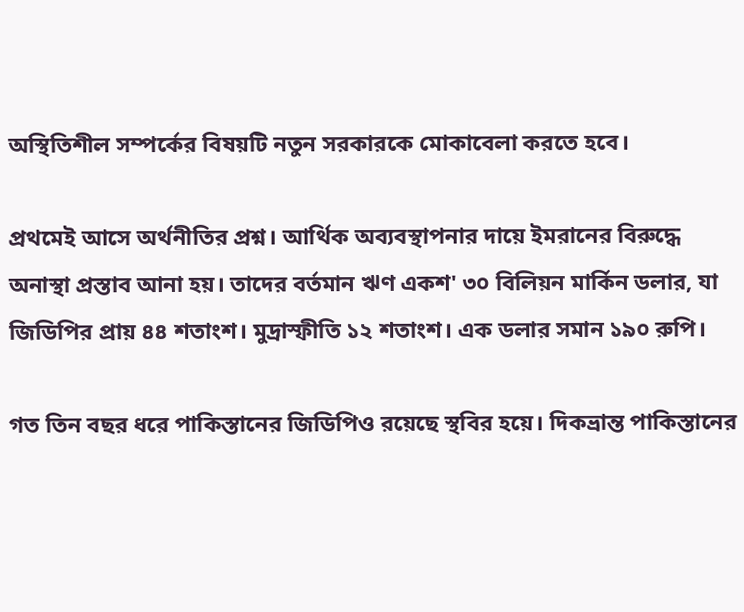অস্থিতিশীল সম্পর্কের বিষয়টি নতুন সরকারকে মোকাবেলা করতে হবে।

প্রথমেই আসে অর্থনীতির প্রশ্ন। আর্থিক অব্যবস্থাপনার দায়ে ইমরানের বিরুদ্ধে অনাস্থা প্রস্তাব আনা হয়। তাদের বর্তমান ঋণ একশ' ৩০ বিলিয়ন মার্কিন ডলার, যা জিডিপির প্রায় ৪৪ শতাংশ। মুদ্রাস্ফীতি ১২ শতাংশ। এক ডলার সমান ১৯০ রুপি।

গত তিন বছর ধরে পাকিস্তানের জিডিপিও রয়েছে স্থবির হয়ে। দিকভ্রান্ত পাকিস্তানের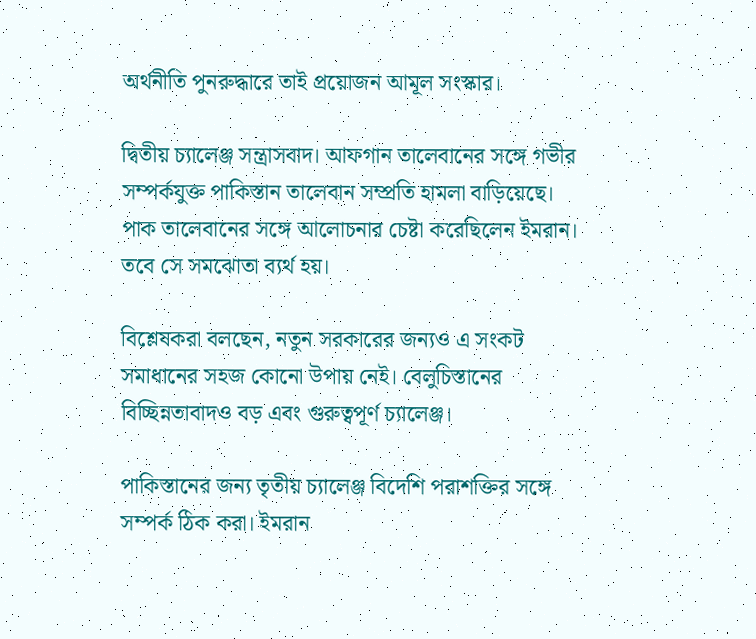অর্থনীতি পুনরুদ্ধারে তাই প্রয়োজন আমূল সংস্কার।

দ্বিতীয় চ্যালেঞ্জ সন্ত্রাসবাদ। আফগান তালেবানের সঙ্গে গভীর সম্পর্কযুক্ত পাকিস্তান তালেবান সম্প্রতি হামলা বাড়িয়েছে। পাক তালেবানের সঙ্গে আলোচনার চেষ্টা করেছিলেন ইমরান। তবে সে সমঝোতা ব্যর্থ হয়।

বিশ্লেষকরা বলছেন, নতুন সরকারের জন্যও এ সংকট সমাধানের সহজ কোনো উপায় নেই। বেলুচিস্তানের বিচ্ছিন্নতাবাদও বড় এবং গুরুত্বপূর্ণ চ্যালেঞ্জ।

পাকিস্তানের জন্য তৃতীয় চ্যালেঞ্জ বিদেশি পরাশক্তির সঙ্গে সম্পর্ক ঠিক করা। ইমরান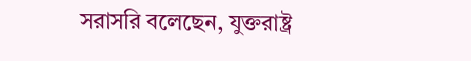সরাসরি বলেছেন, যুক্তরাষ্ট্র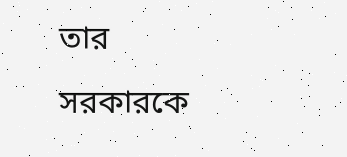তার সরকারকে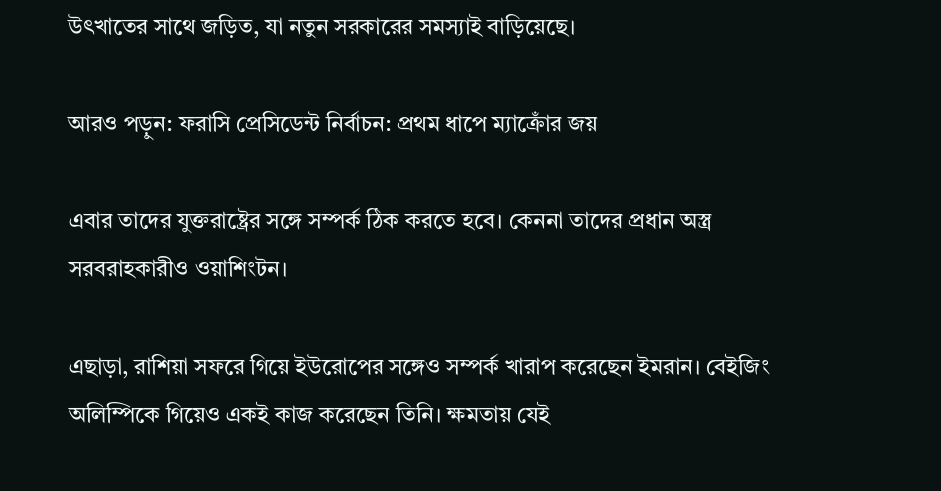উৎখাতের সাথে জড়িত, যা নতুন সরকারের সমস্যাই বাড়িয়েছে।

আরও পড়ুন: ফরাসি প্রেসিডেন্ট নির্বাচন: প্রথম ধাপে ম্যাক্রোঁর জয়

এবার তাদের যুক্তরাষ্ট্রের সঙ্গে সম্পর্ক ঠিক করতে হবে। কেননা তাদের প্রধান অস্ত্র সরবরাহকারীও ওয়াশিংটন।

এছাড়া, রাশিয়া সফরে গিয়ে ইউরোপের সঙ্গেও সম্পর্ক খারাপ করেছেন ইমরান। বেইজিং অলিম্পিকে গিয়েও একই কাজ করেছেন তিনি। ক্ষমতায় যেই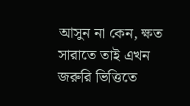আসুন না কেন, ক্ষত সারাতে তাই এখন জরুরি ভিত্তিতে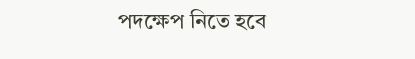পদক্ষেপ নিতে হবে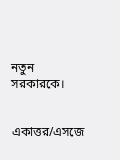নতুন সরকারকে।


একাত্তর/এসজে